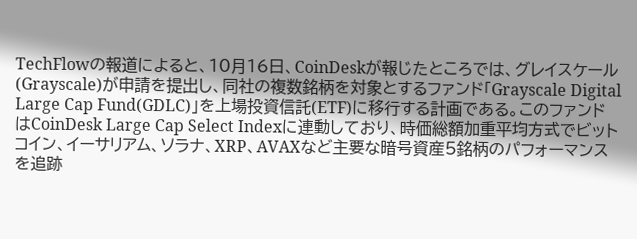TechFlowの報道によると、10月16日、CoinDeskが報じたところでは、グレイスケール(Grayscale)が申請を提出し、同社の複数銘柄を対象とするファンド「Grayscale Digital Large Cap Fund(GDLC)」を上場投資信託(ETF)に移行する計画である。このファンドはCoinDesk Large Cap Select Indexに連動しており、時価総額加重平均方式でビットコイン、イーサリアム、ソラナ、XRP、AVAXなど主要な暗号資産5銘柄のパフォーマンスを追跡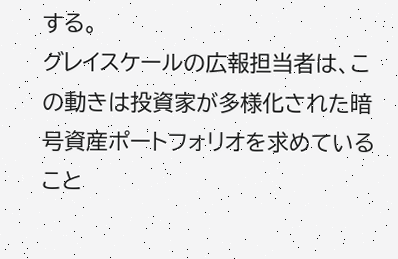する。
グレイスケールの広報担当者は、この動きは投資家が多様化された暗号資産ポートフォリオを求めていること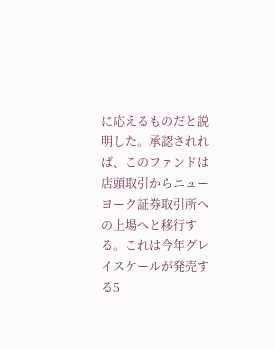に応えるものだと説明した。承認されれば、このファンドは店頭取引からニューヨーク証券取引所への上場へと移行する。これは今年グレイスケールが発売する5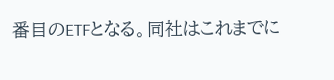番目のETFとなる。同社はこれまでに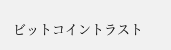ビットコイントラスト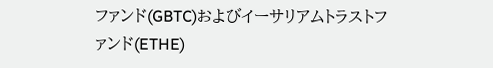ファンド(GBTC)およびイーサリアムトラストファンド(ETHE)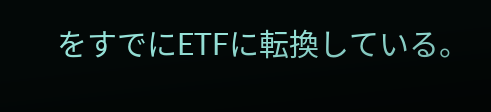をすでにETFに転換している。